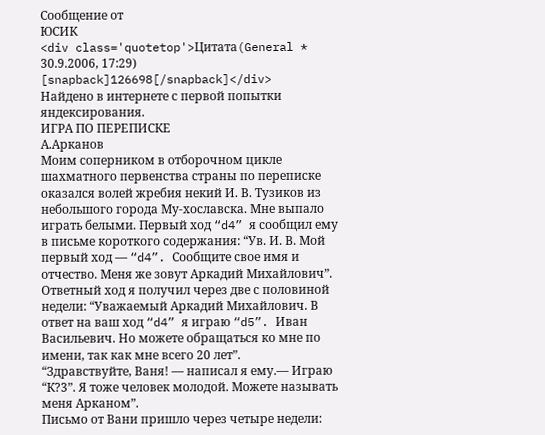Сообщение от
ЮСИК
<div class='quotetop'>Цитата(General * 30.9.2006, 17:29) [snapback]126698[/snapback]</div>
Найдено в интернете с первой попытки яндексирования.
ИГРА ПО ПЕРЕПИСКЕ
А.Арканов
Моим соперником в отборочном цикле шахматного первенства страны по переписке оказался волей жребия некий И. В. Тузиков из небольшого города Му-хославска. Мне выпало играть белыми. Первый ход “d4” я сообщил ему в письме короткого содержания: “Ув. И. В. Мой первый ход — “d4”. Сообщите свое имя и отчество. Меня же зовут Аркадий Михайлович”. Ответный ход я получил через две с половиной недели: “Уважаемый Аркадий Михайлович. В ответ на ваш ход “d4” я играю “d5”. Иван Васильевич. Но можете обращаться ко мне по имени, так как мне всего 20 лет”.
“Здравствуйте, Ваня! — написал я ему.— Играю “К?3”. Я тоже человек молодой. Можете называть меня Арканом”.
Письмо от Вани пришло через четыре недели: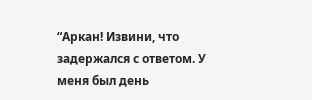“Аркан! Извини, что задержался с ответом. У меня был день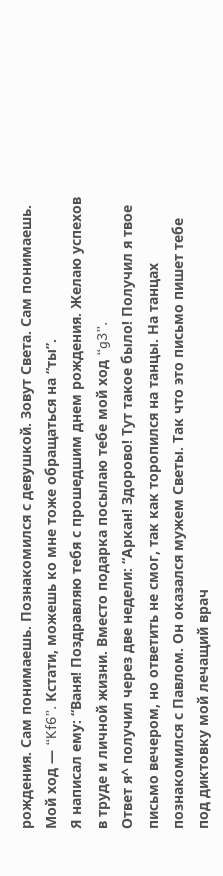рождения. Сам понимаешь. Познакомился с девушкой. Зовут Света. Сам понимаешь. Мой ход — “Kf6”. Кстати, можешь ко мне тоже обращаться на “ты”.
Я написал ему: “Ваня! Поздравляю тебя с прошедшим днем рождения. Желаю успехов в труде и личной жизни. Вместо подарка посылаю тебе мой ход “g3”.
Ответ я^ получил через две недели: “Аркан! Здорово! Тут такое было! Получил я твое письмо вечером, но ответить не смог, так как торопился на танцы. На танцах познакомился с Павлом. Он оказался мужем Светы. Так что это письмо пишет тебе под диктовку мой лечащий врач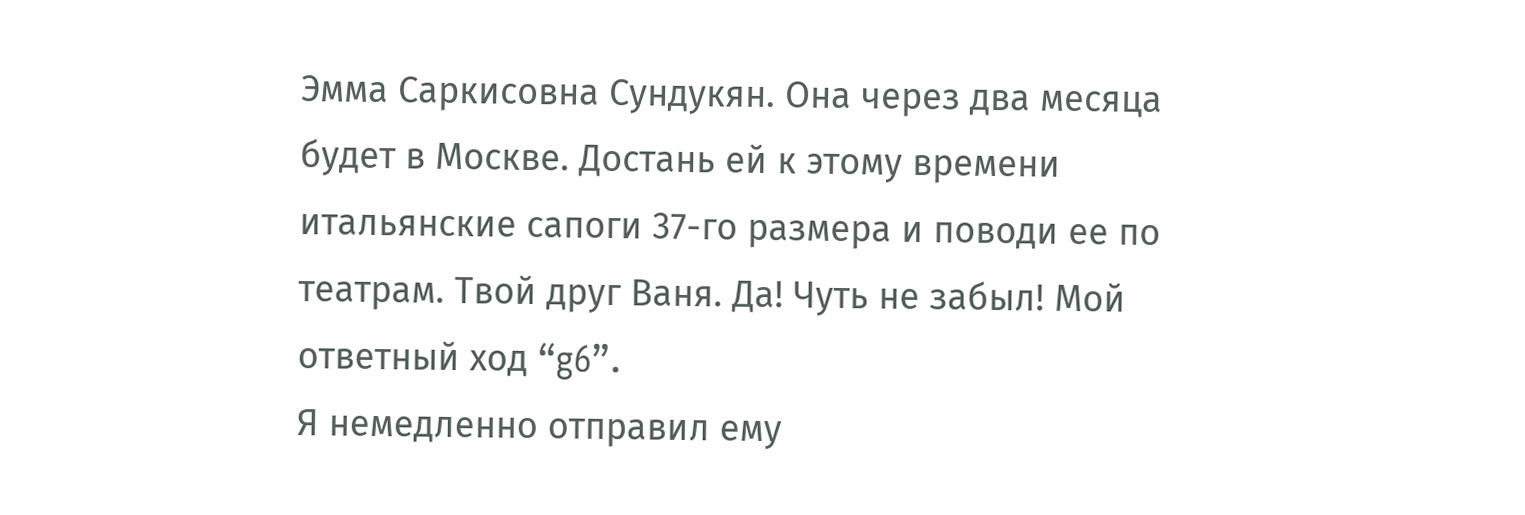Эмма Саркисовна Сундукян. Она через два месяца будет в Москве. Достань ей к этому времени итальянские сапоги 37-го размера и поводи ее по театрам. Твой друг Ваня. Да! Чуть не забыл! Мой ответный ход “g6”.
Я немедленно отправил ему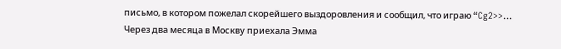письмо, в котором пожелал скорейшего выздоровления и сообщил, что играю “Cg2>>...
Через два месяца в Москву приехала Эмма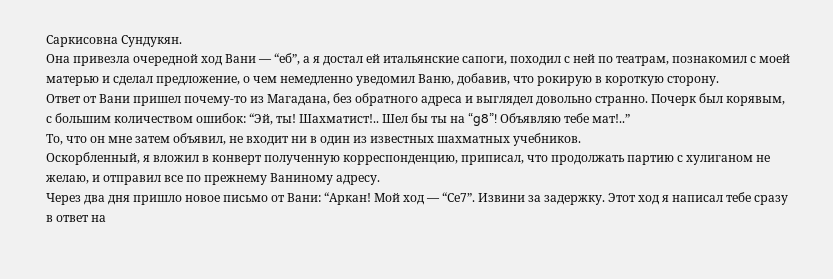Саркисовна Сундукян.
Она привезла очередной ход Вани — “еб”, а я достал ей итальянские сапоги, походил с ней по театрам, познакомил с моей матерью и сделал предложение, о чем немедленно уведомил Ваню, добавив, что рокирую в короткую сторону.
Ответ от Вани пришел почему-то из Магадана, без обратного адреса и выглядел довольно странно. Почерк был корявым, с большим количеством ошибок: “Эй, ты! Шахматист!.. Шел бы ты на “g8”! Объявляю тебе мат!..”
То, что он мне затем объявил, не входит ни в один из известных шахматных учебников.
Оскорбленный, я вложил в конверт полученную корреспонденцию, приписал, что продолжать партию с хулиганом не желаю, и отправил все по прежнему Ваниному адресу.
Через два дня пришло новое письмо от Вани: “Аркан! Мой ход — “Се7”. Извини за задержку. Этот ход я написал тебе сразу в ответ на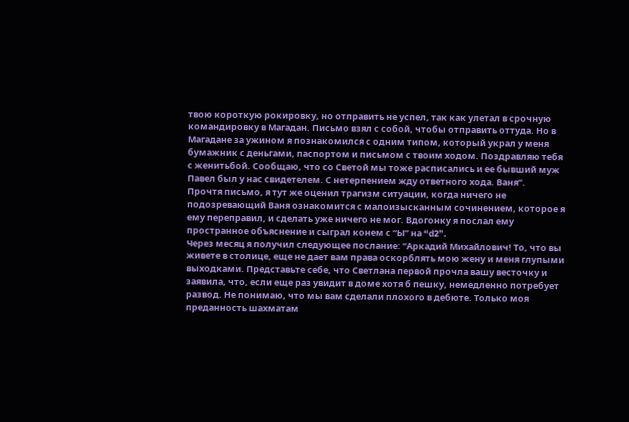твою короткую рокировку, но отправить не успел, так как улетал в срочную командировку в Магадан. Письмо взял с собой, чтобы отправить оттуда. Но в Магадане за ужином я познакомился с одним типом, который украл у меня бумажник с деньгами, паспортом и письмом с твоим ходом. Поздравляю тебя с женитьбой. Сообщаю, что со Светой мы тоже расписались и ее бывший муж Павел был у нас свидетелем. С нетерпением жду ответного хода. Ваня”.
Прочтя письмо, я тут же оценил трагизм ситуации, когда ничего не подозревающий Ваня ознакомится с малоизысканным сочинением, которое я ему переправил, и сделать уже ничего не мог. Вдогонку я послал ему пространное объяснение и сыграл конем с “Ы” на “d2”.
Через месяц я получил следующее послание: “Аркадий Михайлович! То, что вы живете в столице, еще не дает вам права оскорблять мою жену и меня глупыми выходками. Представьте себе, что Светлана первой прочла вашу весточку и заявила, что, если еще раз увидит в доме хотя б пешку, немедленно потребует развод. Не понимаю, что мы вам сделали плохого в дебюте. Только моя преданность шахматам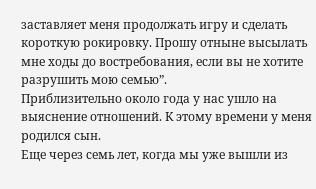заставляет меня продолжать игру и сделать короткую рокировку. Прошу отныне высылать мне ходы до востребования, если вы не хотите разрушить мою семью”.
Приблизительно около года у нас ушло на выяснение отношений. К этому времени у меня родился сын.
Еще через семь лет, когда мы уже вышли из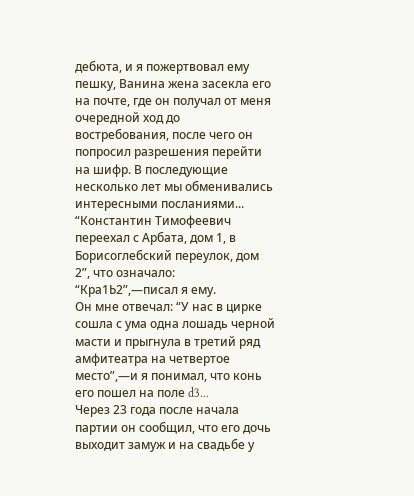дебюта, и я пожертвовал ему пешку, Ванина жена засекла его на почте, где он получал от меня очередной ход до востребования, после чего он попросил разрешения перейти на шифр. В последующие несколько лет мы обменивались интересными посланиями...
“Константин Тимофеевич переехал с Арбата, дом 1, в Борисоглебский переулок, дом 2”, что означало: “Кра1Ь2”,—писал я ему.
Он мне отвечал: “У нас в цирке сошла с ума одна лошадь черной масти и прыгнула в третий ряд амфитеатра на четвертое место”,—и я понимал, что конь его пошел на поле d3...
Через 23 года после начала партии он сообщил, что его дочь выходит замуж и на свадьбе у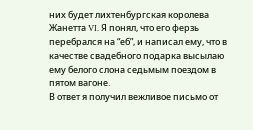них будет лихтенбургская королева Жанетта VI. Я понял, что его ферзь перебрался на “еб”, и написал ему, что в качестве свадебного подарка высылаю ему белого слона седьмым поездом в пятом вагоне.
В ответ я получил вежливое письмо от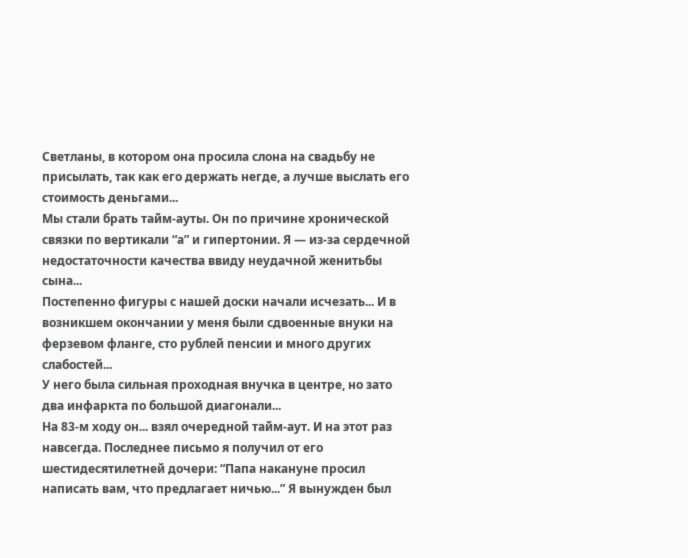Светланы, в котором она просила слона на свадьбу не присылать, так как его держать негде, а лучше выслать его стоимость деньгами...
Мы стали брать тайм-ауты. Он по причине хронической связки по вертикали “а” и гипертонии. Я — из-за сердечной недостаточности качества ввиду неудачной женитьбы сына...
Постепенно фигуры с нашей доски начали исчезать... И в возникшем окончании у меня были сдвоенные внуки на ферзевом фланге, сто рублей пенсии и много других слабостей...
У него была сильная проходная внучка в центре, но зато два инфаркта по большой диагонали...
На 83-м ходу он... взял очередной тайм-аут. И на этот раз навсегда. Последнее письмо я получил от его шестидесятилетней дочери: “Папа накануне просил написать вам, что предлагает ничью...” Я вынужден был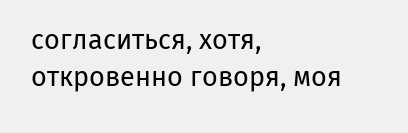согласиться, хотя, откровенно говоря, моя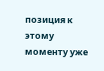позиция к этому моменту уже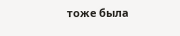тоже была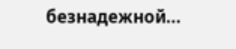безнадежной...